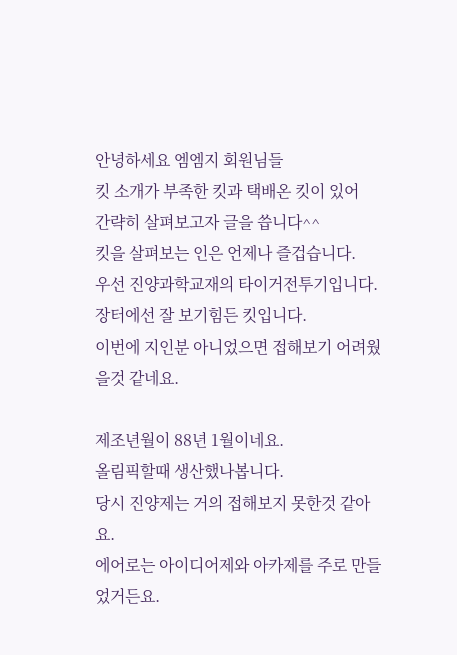안녕하세요 엠엠지 회원님들
킷 소개가 부족한 킷과 택배온 킷이 있어
간략히 살펴보고자 글을 씁니다^^
킷을 살펴보는 인은 언제나 즐겁습니다.
우선 진양과학교재의 타이거전투기입니다.
장터에선 잘 보기힘든 킷입니다.
이번에 지인분 아니었으면 접해보기 어려웠을것 같네요.

제조년월이 88년 1월이네요.
올림픽할때 생산했나봅니다.
당시 진양제는 거의 접해보지 못한것 같아요.
에어로는 아이디어제와 아카제를 주로 만들었거든요.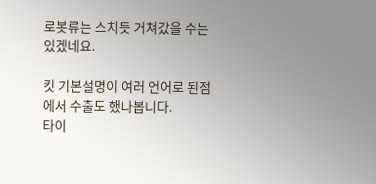로봇류는 스치듯 거쳐갔을 수는 있겠네요.

킷 기본설명이 여러 언어로 된점에서 수출도 했나봅니다.
타이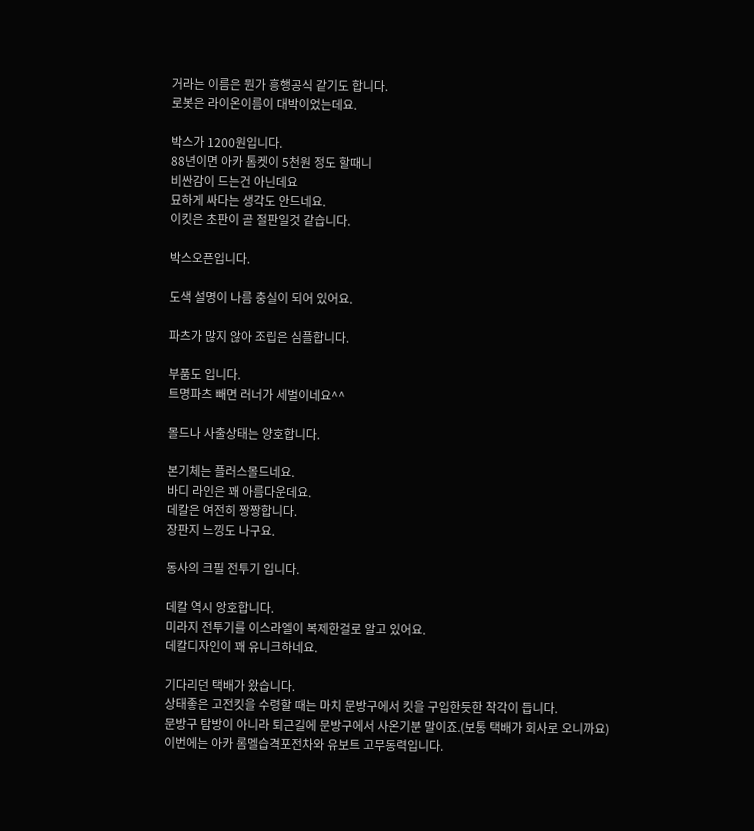거라는 이름은 뭔가 흥행공식 같기도 합니다.
로봇은 라이온이름이 대박이었는데요.

박스가 1200원입니다.
88년이면 아카 톰켓이 5천원 정도 할때니
비싼감이 드는건 아닌데요
묘하게 싸다는 생각도 안드네요.
이킷은 초판이 곧 절판일것 같습니다.

박스오픈입니다.

도색 설명이 나름 충실이 되어 있어요.

파츠가 많지 않아 조립은 심플합니다.

부품도 입니다.
트명파츠 빼면 러너가 세벌이네요^^

몰드나 사출상태는 양호합니다.

본기체는 플러스몰드네요.
바디 라인은 꽤 아름다운데요.
데칼은 여전히 짱짱합니다.
장판지 느낑도 나구요.

동사의 크필 전투기 입니다.

데칼 역시 앙호합니다.
미라지 전투기를 이스라엘이 복제한걸로 알고 있어요.
데칼디자인이 꽤 유니크하네요.

기다리던 택배가 왔습니다.
상태좋은 고전킷을 수령할 때는 마치 문방구에서 킷을 구입한듯한 착각이 듭니다.
문방구 탐방이 아니라 퇴근길에 문방구에서 사온기분 말이죠.(보통 택배가 회사로 오니까요)
이번에는 아카 롬멜습격포전차와 유보트 고무동력입니다.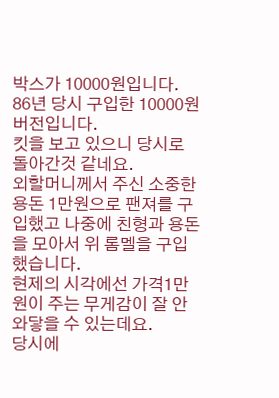박스가 10000원입니다.
86년 당시 구입한 10000원버전입니다.
킷을 보고 있으니 당시로 돌아간것 같네요.
외할머니께서 주신 소중한 용돈 1만원으로 팬져를 구입했고 나중에 친형과 용돈을 모아서 위 롬멜을 구입했습니다.
현제의 시각에선 가격1만원이 주는 무게감이 잘 안와닿을 수 있는데요.
당시에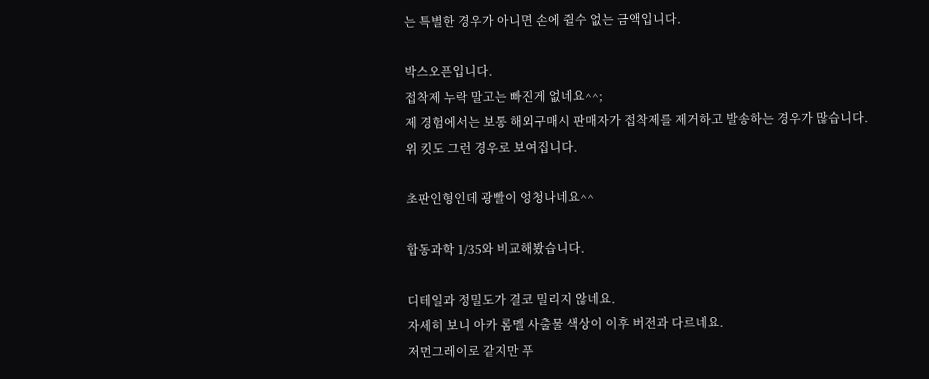는 특별한 경우가 아니면 손에 쥘수 없는 금액입니다.

박스오픈입니다.
접착제 누락 말고는 빠진게 없네요^^;
제 경험에서는 보통 해외구매시 판매자가 접착제를 제거하고 발송하는 경우가 많습니다.
위 킷도 그런 경우로 보여집니다.

초판인형인데 광빨이 엉청나네요^^

합동과학 1/35와 비교해봤습니다.

디테일과 정밀도가 결코 밀리지 않네요.
자세히 보니 아카 롬멜 사출물 색상이 이후 버전과 다르네요.
저먼그레이로 같지만 푸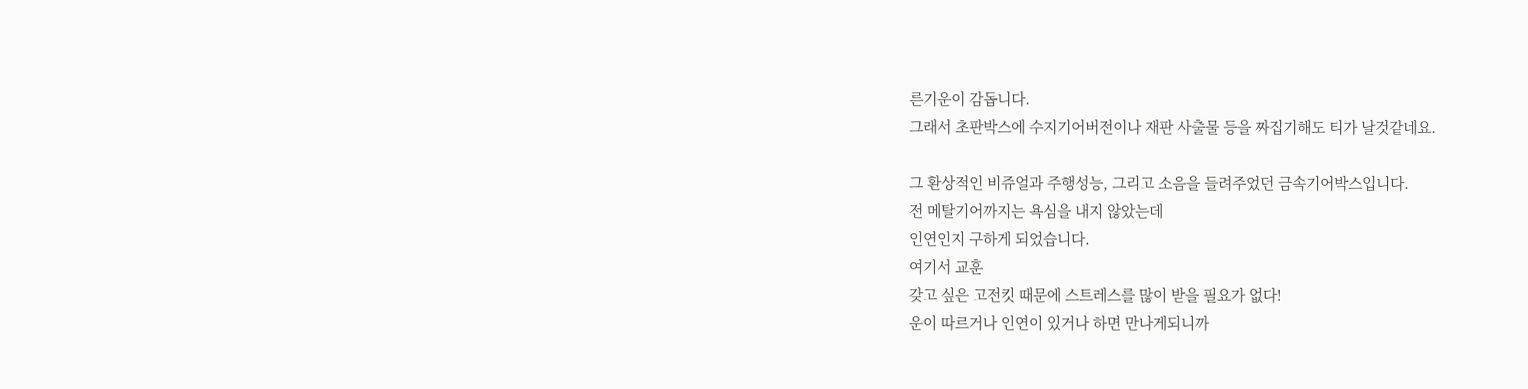른기운이 감돕니다.
그래서 초판박스에 수지기어버전이나 재판 사출물 등을 짜집기해도 티가 날것같네요.

그 환상적인 비쥬얼과 주행성능, 그리고 소음을 들려주었던 금속기어박스입니다.
전 메탈기어까지는 욕심을 내지 않았는데
인연인지 구하게 되었습니다.
여기서 교훈
갖고 싶은 고전킷 때문에 스트레스를 많이 받을 필요가 없다!
운이 따르거나 인연이 있거나 하면 만나게되니까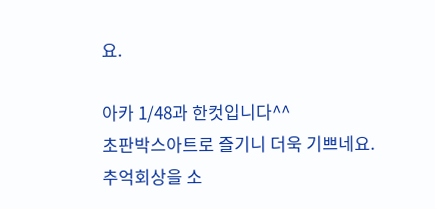요.

아카 1/48과 한컷입니다^^
초판박스아트로 즐기니 더욱 기쁘네요.
추억회상을 소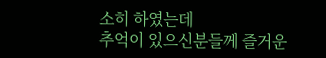소히 하였는데
추억이 있으신분들께 즐거운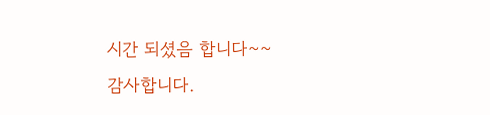시간 되셨음 합니다~~
감사합니다.